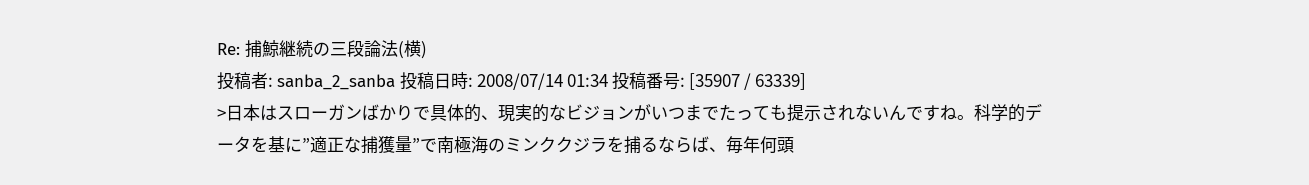Re: 捕鯨継続の三段論法(横)
投稿者: sanba_2_sanba 投稿日時: 2008/07/14 01:34 投稿番号: [35907 / 63339]
>日本はスローガンばかりで具体的、現実的なビジョンがいつまでたっても提示されないんですね。科学的データを基に”適正な捕獲量”で南極海のミンククジラを捕るならば、毎年何頭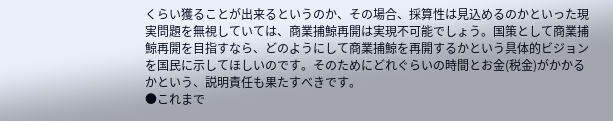くらい獲ることが出来るというのか、その場合、採算性は見込めるのかといった現実問題を無視していては、商業捕鯨再開は実現不可能でしょう。国策として商業捕鯨再開を目指すなら、どのようにして商業捕鯨を再開するかという具体的ビジョンを国民に示してほしいのです。そのためにどれぐらいの時間とお金(税金)がかかるかという、説明責任も果たすべきです。
●これまで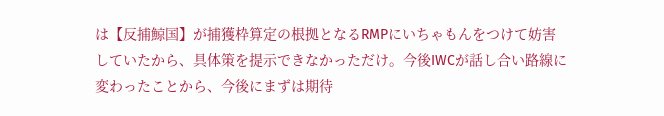は【反捕鯨国】が捕獲枠算定の根拠となるRMPにいちゃもんをつけて妨害していたから、具体策を提示できなかっただけ。今後IWCが話し合い路線に変わったことから、今後にまずは期待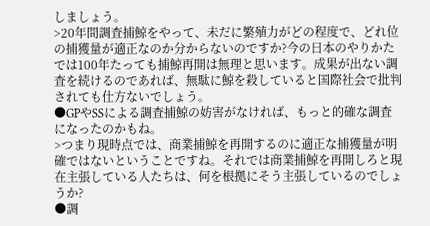しましょう。
>20年間調査捕鯨をやって、未だに繁殖力がどの程度で、どれ位の捕獲量が適正なのか分からないのですか?今の日本のやりかたでは100年たっても捕鯨再開は無理と思います。成果が出ない調査を続けるのであれば、無駄に鯨を殺していると国際社会で批判されても仕方ないでしょう。
●GPやSSによる調査捕鯨の妨害がなければ、もっと的確な調査になったのかもね。
>つまり現時点では、商業捕鯨を再開するのに適正な捕獲量が明確ではないということですね。それでは商業捕鯨を再開しろと現在主張している人たちは、何を根拠にそう主張しているのでしょうか?
●調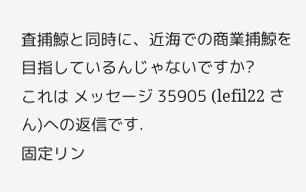査捕鯨と同時に、近海での商業捕鯨を目指しているんじゃないですか?
これは メッセージ 35905 (lefil22 さん)への返信です.
固定リン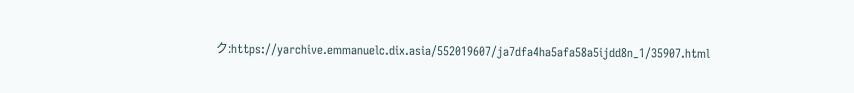ク:https://yarchive.emmanuelc.dix.asia/552019607/ja7dfa4ha5afa58a5ijdd8n_1/35907.html